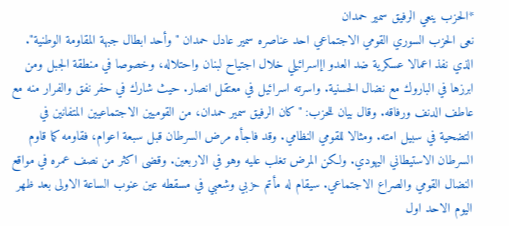*الحزب ينعي الرفيق سمير حمدان
نعى الحزب السوري القومي الاجتماعي احد عناصره سمير عادل حمدان "وأحد ابطال جبهة المقاومة الوطنية". الذي نفذ اعمالا عسكرية ضد العدو اإاسرائيلي خلال اجتياح لبنان واحتلاله، وخصوصا في منطقة الجبل ومن ابرزها في الباروك مع نضال الحسنية. واسرته اسرائيل في معتقل انصار. حيث شارك في حفر نفق والفرار منه مع عاطف الدنف ورفاقه. وقال بيان للحزب: "كان الرفيق سمير حمدان، من القوميين الاجتماعيين المتفانين في التضحية في سبيل امته. ومثالا للقومي النظامي. وقد فاجأه مرض السرطان قبل سبعة اعوام، فقاومه كما قاوم السرطان الاستيطاني اليهودي. ولكن المرض تغلب عليه وهو في الاربعين. وقضى اكثر من نصف عمره في مواقع النضال القومي والصراع الاجتماعي. سيقام له مأتم حزبي وشعبي في مسقطه عين عنوب الساعة الاولى بعد ظهر اليوم الاحد اول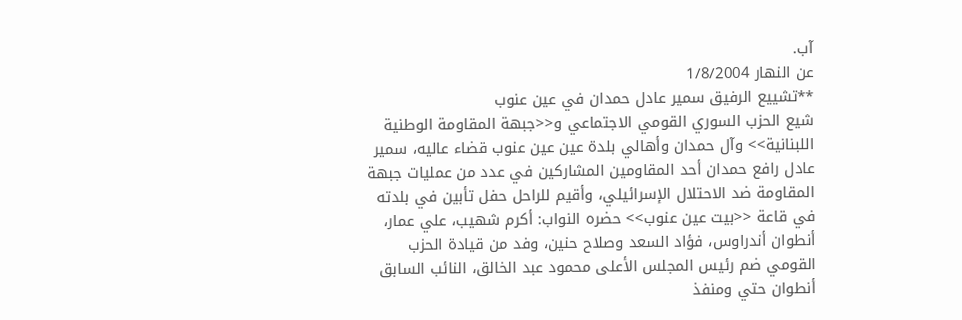آب.
عن النهار 1/8/2004
**تشييع الرفيق سمير عادل حمدان في عين عنوب
شيع الحزب السوري القومي الاجتماعي و<<جبهة المقاومة الوطنية اللبنانية>> وآل حمدان وأهالي بلدة عين عين عنوب قضاء عاليه، سمير عادل رافع حمدان أحد المقاومين المشاركين في عدد من عمليات جبهة المقاومة ضد الاحتلال الإسرائيلي، وأقيم للراحل حفل تأبين في بلدته في قاعة <<بيت عين عنوب>> حضره النواب: أكرم شهيب، علي عمار، أنطوان أندراوس، فؤاد السعد وصلاح حنين، وفد من قيادة الحزب القومي ضم رئيس المجلس الأعلى محمود عبد الخالق، النائب السابق أنطوان حتي ومنفذ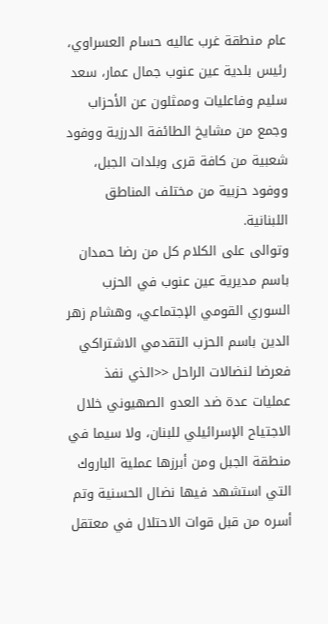عام منطقة غرب عاليه حسام العسراوي، رئيس بلدية عين عنوب جمال عمار، سعد سليم وفاعليات وممثلون عن الأحزاب وجمع من مشايخ الطائفة الدرزية ووفود شعبية من كافة قرى وبلدات الجبل، ووفود حزبية من مختلف المناطق اللبنانية.
وتوالى على الكلام كل من رضا حمدان باسم مديرية عين عنوب في الحزب السوري القومي الإجتماعي، وهشام زهر الدين باسم الحزب التقدمي الاشتراكي فعرضا لنضالات الراحل <<الذي نفذ عمليات عدة ضد العدو الصهيوني خلال الاجتياح الإسرائيلي للبنان، ولا سيما في منطقة الجبل ومن أبرزها عملية الباروك التي استشهد فيها نضال الحسنية وتم أسره من قبل قوات الاحتلال في معتقل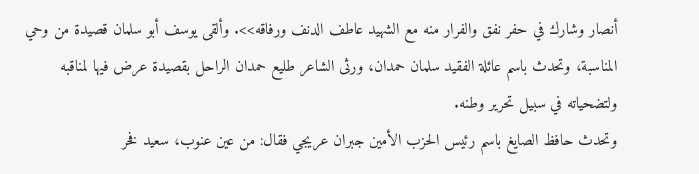أنصار وشارك في حفر نفق والفرار منه مع الشهيد عاطف الدنف ورفاقه>>. وألقى يوسف أبو سلمان قصيدة من وحي المناسبة، وتحدث باسم عائلة الفقيد سلمان حمدان، ورثى الشاعر طليع حمدان الراحل بقصيدة عرض فيها لمناقبه ولتضحياته في سبيل تحرير وطنه.
وتحدث حافظ الصايغ باسم رئيس الحزب الأمين جبران عريجي فقال: من عين عنوب، سعيد فخر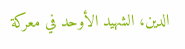الدين، الشهيد الأوحد في معركة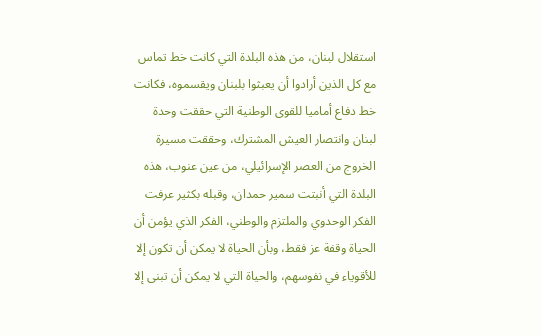استقلال لبنان، من هذه البلدة التي كانت خط تماس مع كل الذين أرادوا أن يعبثوا بلبنان ويقسموه، فكانت خط دفاع أماميا للقوى الوطنية التي حققت وحدة لبنان وانتصار العيش المشترك، وحققت مسيرة الخروج من العصر الإسرائيلي، من عين عنوب، هذه البلدة التي أنبتت سمير حمدان، وقبله بكثير عرفت الفكر الوحدوي والملتزم والوطني، الفكر الذي يؤمن أن الحياة وقفة عز فقط، وبأن الحياة لا يمكن أن تكون إلا للأقوياء في نفوسهم، والحياة التي لا يمكن أن تبنى إلا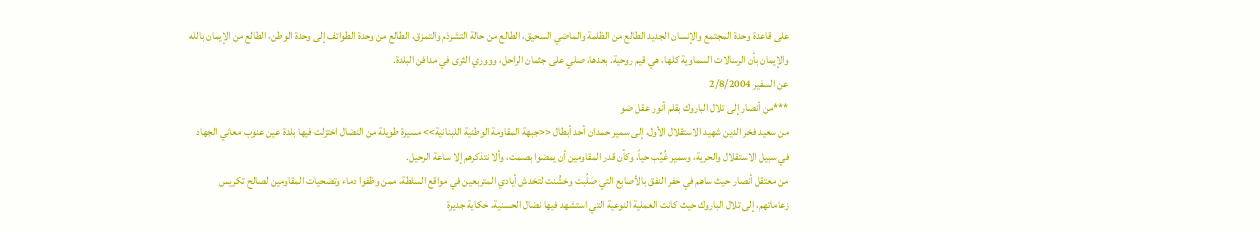على قاعدة وحدة المجتمع والإنسان الجديد الطالع من الظلمة والماضي السحيق، الطالع من حالة التشرذم والتمزق، الطالع من وحدة الطوائف إلى وحدة الوطن، الطالع من الإيمان بالله والإيمان بأن الرسالات السماوية كلها، هي قيم روحية. بعدها، صلي على جثمان الراحل، وووري الثرى في مدافن البلدة.
عن السفير 2/8/2004
***من أنصار إلى تلال الباروك بقلم أنور عقل ضو
من سعيد فخر الدين شهيد الاستقلال الأول، إلى سمير حمدان أحد أبطال <<جبهة المقاومة الوطنية اللبنانية>> مسيرة طويلة من النضال اختزلت فيها بلدة عين عنوب معاني الجهاد في سبيل الاستقلال والحرية، وسمير غُيِّب حياً، وكأن قدر المقاومين أن يمضوا بصمت، وألا نتذكرهم إلا ساعة الرحيل.
من معتقل أنصار حيث ساهم في حفر النفق بالأصابع التي صَلُبت وخشُنت لتخدش أيادي المتربعين في مواقع السلطة، ممن وظفوا دماء وتضحيات المقاومين لصالح تكريس زعاماتهم، إلى تلال الباروك حيث كانت العملية النوعية التي استشهد فيها نضال الحسنية، حكاية جديرة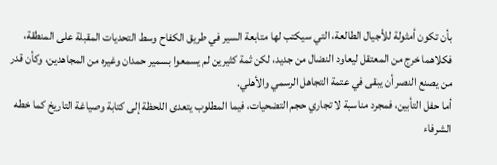بأن تكون أمثولة للأجيال الطالعة، التي سيكتب لها متابعة السير في طريق الكفاح وسط التحديات المقبلة على المنطقة، فكلاهما خرج من المعتقل ليعاود النضال من جديد، لكن ثمة كثيرين لم يسمعوا بسمير حمدان وغيره من المجاهدين، وكأن قدر من يصنع النصر أن يبقى في عتمة التجاهل الرسمي والأهلي.
أما حفل التأبين، فمجرد مناسبة لا تجاري حجم التضحيات، فيما المطلوب يتعدى اللحظة إلى كتابة وصياغة التاريخ كما خطه الشرفاء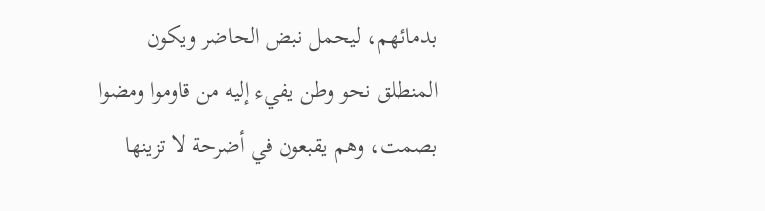بدمائهم، ليحمل نبض الحاضر ويكون المنطلق نحو وطن يفيء إليه من قاوموا ومضوا بصمت، وهم يقبعون في أضرحة لا تزينها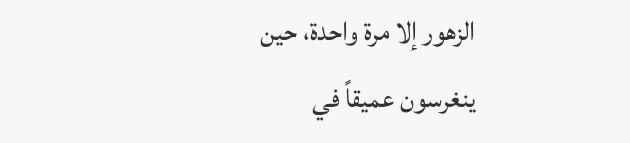الزهور إلا مرة واحدة، حين ينغرسون عميقاً في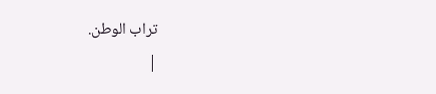تراب الوطن.
|